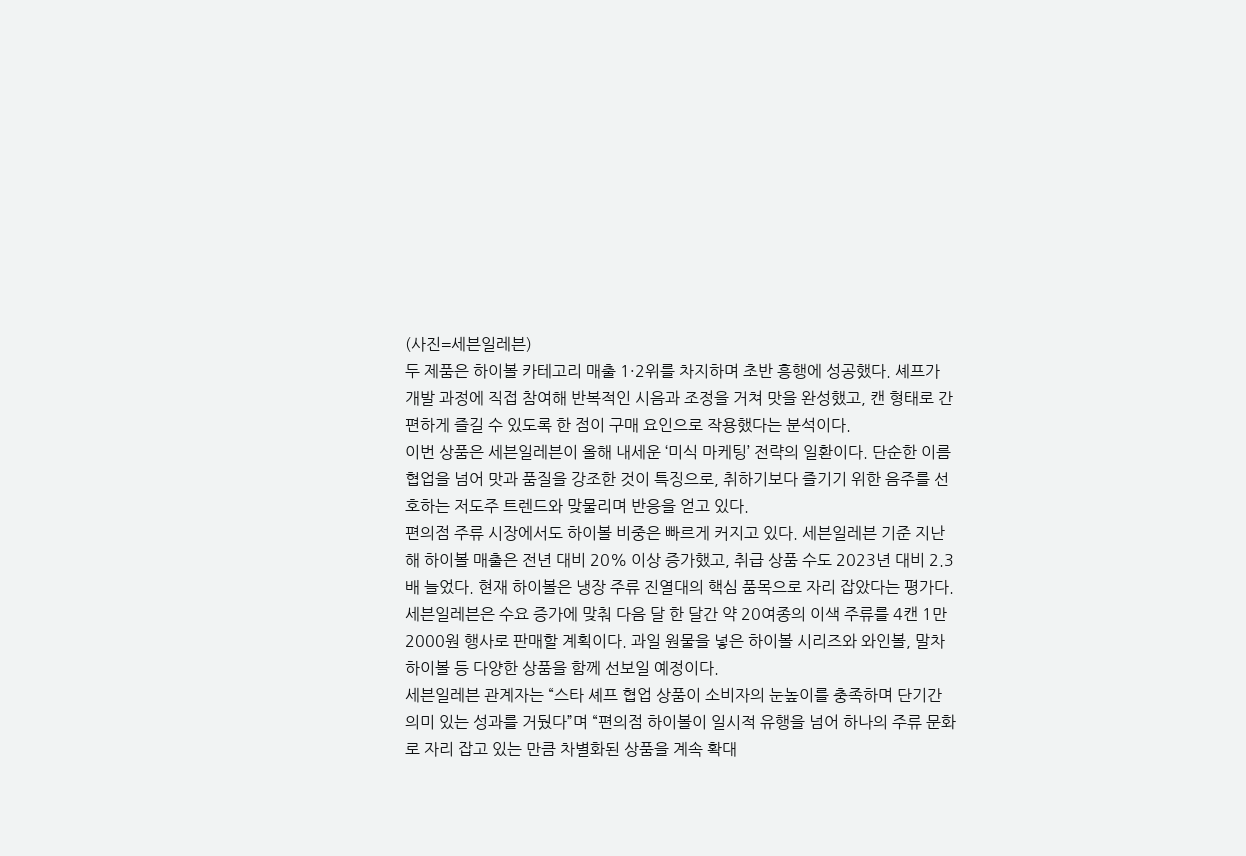(사진=세븐일레븐)
두 제품은 하이볼 카테고리 매출 1·2위를 차지하며 초반 흥행에 성공했다. 셰프가 개발 과정에 직접 참여해 반복적인 시음과 조정을 거쳐 맛을 완성했고, 캔 형태로 간편하게 즐길 수 있도록 한 점이 구매 요인으로 작용했다는 분석이다.
이번 상품은 세븐일레븐이 올해 내세운 ‘미식 마케팅’ 전략의 일환이다. 단순한 이름 협업을 넘어 맛과 품질을 강조한 것이 특징으로, 취하기보다 즐기기 위한 음주를 선호하는 저도주 트렌드와 맞물리며 반응을 얻고 있다.
편의점 주류 시장에서도 하이볼 비중은 빠르게 커지고 있다. 세븐일레븐 기준 지난해 하이볼 매출은 전년 대비 20% 이상 증가했고, 취급 상품 수도 2023년 대비 2.3배 늘었다. 현재 하이볼은 냉장 주류 진열대의 핵심 품목으로 자리 잡았다는 평가다.
세븐일레븐은 수요 증가에 맞춰 다음 달 한 달간 약 20여종의 이색 주류를 4캔 1만 2000원 행사로 판매할 계획이다. 과일 원물을 넣은 하이볼 시리즈와 와인볼, 말차 하이볼 등 다양한 상품을 함께 선보일 예정이다.
세븐일레븐 관계자는 “스타 셰프 협업 상품이 소비자의 눈높이를 충족하며 단기간 의미 있는 성과를 거뒀다”며 “편의점 하이볼이 일시적 유행을 넘어 하나의 주류 문화로 자리 잡고 있는 만큼 차별화된 상품을 계속 확대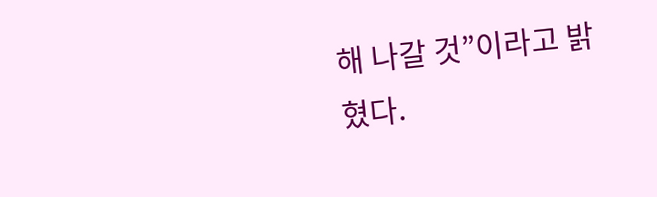해 나갈 것”이라고 밝혔다.